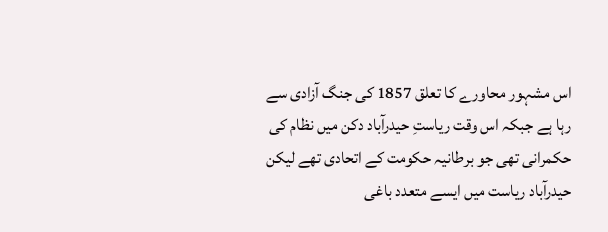اس مشہور محاورے کا تعلق 1857 کی جنگ آزادی سے رہا ہے جبکہ اس وقت ریاستِ حیدرآباد دکن میں نظام کی حکمرانی تھی جو برطانیہ حکومت کے اتحادی تھے لیکن حیدرآباد ریاست میں ایسے متعدد باغی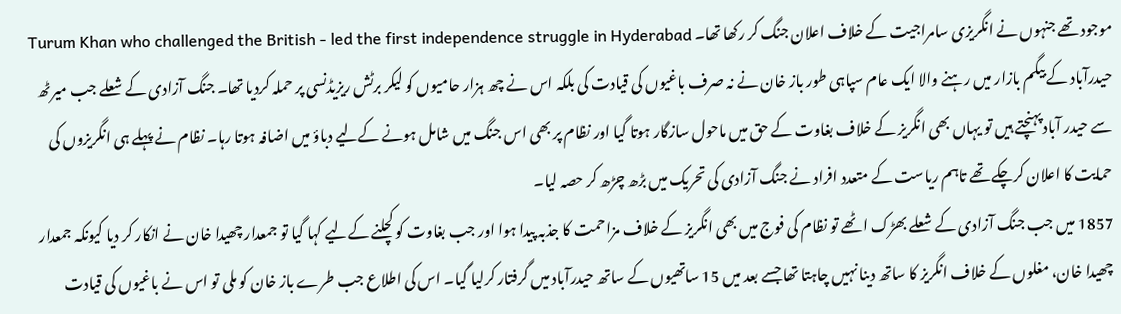موجود تھے جنہوں نے انگریزی سامراجیت کے خلاف اعلان جنگ کر رکھا تھا۔ Turum Khan who challenged the British - led the first independence struggle in Hyderabad
حیدرآباد کے بیگم بازار میں رہنے والا ایک عام سپاہی طور باز خان نے نہ صرف باغیوں کی قیادت کی بلکہ اس نے چھ ہزار حامیوں کو لیکر برٹش ریزیڈنسی پر حملہ کردیا تھا۔ جنگ آزادی کے شعلے جب میرٹھ سے حیدر آباد پہنچتے ہیں تو یہاں بھی انگریز کے خلاف بغاوت کے حق میں ماحول سازگار ہوتا گیا اور نظام پر بھی اس جنگ میں شامل ہونے کےلیے دباؤ میں اضافہ ہوتا رہا۔ نظام نے پہلے ہی انگریزوں کی حمایت کا اعلان کرچکے تھے تاہم ریاست کے متعدد افراد نے جنگ آزادی کی تحریک میں بڑھ چڑھ کر حصہ لیا۔
1857 میں جب جنگ آزادی کے شعلے بھڑک اٹھے تو نظام کی فوج میں بھی انگریز کے خلاف مزاحمت کا جذبہ پیدا ہوا اور جب بغاوت کو کچلنے کےلیے کہا گیا تو جمعدار چھیدا خان نے انکار کر دیا کیونکہ جمعدار چھیدا خان، مغلوں کے خلاف انگریز کا ساتھ دینا نہیں چاہتا تھا جسے بعد میں 15 ساتھیوں کے ساتھ حیدرآباد میں گرفتار کرلیا گیا۔ اس کی اطلاع جب طرے باز خان کو ملی تو اس نے باغیوں کی قیادت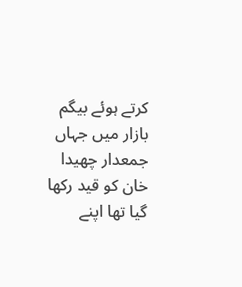کرتے ہوئے بیگم بازار میں جہاں جمعدار چھیدا خان کو قید رکھا گیا تھا اپنے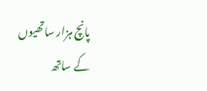پانچ ہزار ساتھیوں کے ساتھ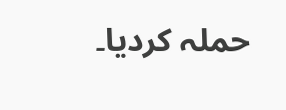حملہ کردیا۔